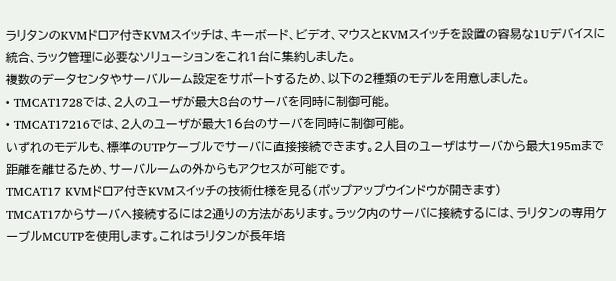ラリタンのKVMドロア付きKVMスイッチは、キーボード、ビデオ、マウスとKVMスイッチを設置の容易な1Uデバイスに統合、ラック管理に必要なソリューションをこれ1台に集約しました。
複数のデータセンタやサーバルーム設定をサポートするため、以下の2種類のモデルを用意しました。
• TMCAT1728では、2人のユーザが最大8台のサーバを同時に制御可能。
• TMCAT17216では、2人のユーザが最大16台のサーバを同時に制御可能。
いずれのモデルも、標準のUTPケーブルでサーバに直接接続できます。2人目のユーザはサーバから最大195mまで距離を離せるため、サーバルームの外からもアクセスが可能です。
TMCAT17 KVMドロア付きKVMスイッチの技術仕様を見る(ポップアップウインドウが開きます)
TMCAT17からサーバへ接続するには2通りの方法があります。ラック内のサーバに接続するには、ラリタンの専用ケーブルMCUTPを使用します。これはラリタンが長年培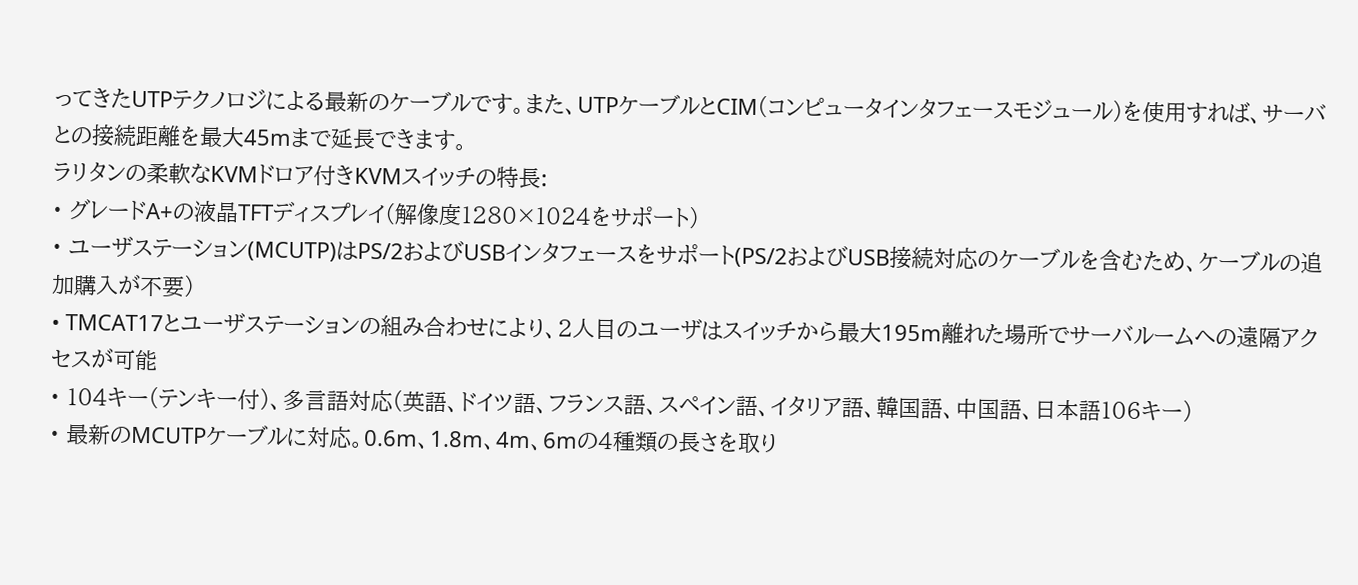ってきたUTPテクノロジによる最新のケーブルです。また、UTPケーブルとCIM(コンピュータインタフェースモジュール)を使用すれば、サーバとの接続距離を最大45mまで延長できます。
ラリタンの柔軟なKVMドロア付きKVMスイッチの特長:
• グレードA+の液晶TFTディスプレイ(解像度1280×1024をサポート)
• ユーザステーション(MCUTP)はPS/2およびUSBインタフェースをサポート(PS/2およびUSB接続対応のケーブルを含むため、ケーブルの追加購入が不要)
• TMCAT17とユーザステーションの組み合わせにより、2人目のユーザはスイッチから最大195m離れた場所でサーバルームへの遠隔アクセスが可能
• 104キー(テンキー付)、多言語対応(英語、ドイツ語、フランス語、スペイン語、イタリア語、韓国語、中国語、日本語106キー)
• 最新のMCUTPケーブルに対応。0.6m、1.8m、4m、6mの4種類の長さを取り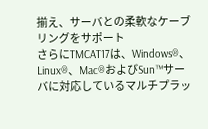揃え、サーバとの柔軟なケーブリングをサポート
さらにTMCAT17は、Windows®、Linux®、Mac®およびSun™サーバに対応しているマルチプラッ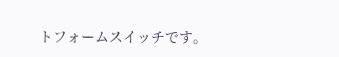トフォームスイッチです。